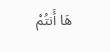هَا أَنتُمْ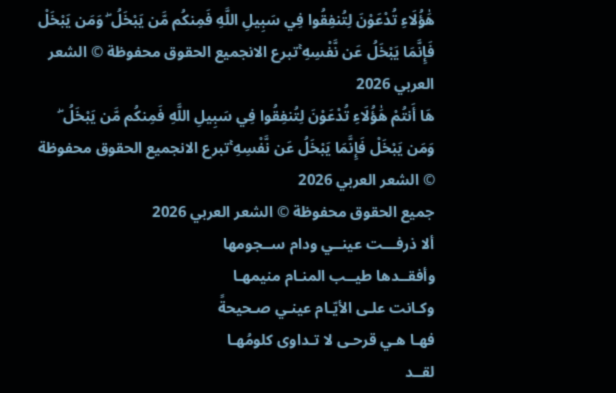هَٰؤُلَاءِ تُدْعَوْنَ لِتُنفِقُوا فِي سَبِيلِ اللَّهِ فَمِنكُم مَّن يَبْخَلُ ۖ وَمَن يَبْخَلْ فَإِنَّمَا يَبْخَلُ عَن نَّفْسِهِ ۚتبرع الانجميع الحقوق محفوظة © الشعر العربي 2026
هَا أَنتُمْ هَٰؤُلَاءِ تُدْعَوْنَ لِتُنفِقُوا فِي سَبِيلِ اللَّهِ فَمِنكُم مَّن يَبْخَلُ ۖ وَمَن يَبْخَلْ فَإِنَّمَا يَبْخَلُ عَن نَّفْسِهِ ۚتبرع الانجميع الحقوق محفوظة © الشعر العربي 2026
جميع الحقوق محفوظة © الشعر العربي 2026
ألا ذرفـــت عينــي ودام ســجومها
وأفقــدها طيــب المنـام منيمهـا
وكـانت علـى الأيّـام عينـي صـحيحةً
فهـا هـي قرحـى لا تـداوى كلومُهـا
لقــد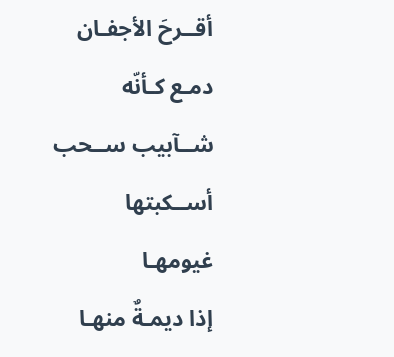أقــرحَ الأجفـان دمـع كـأنّه
شــآبيب ســحب أســكبتها غيومهـا
إذا ديمـةٌ منهـا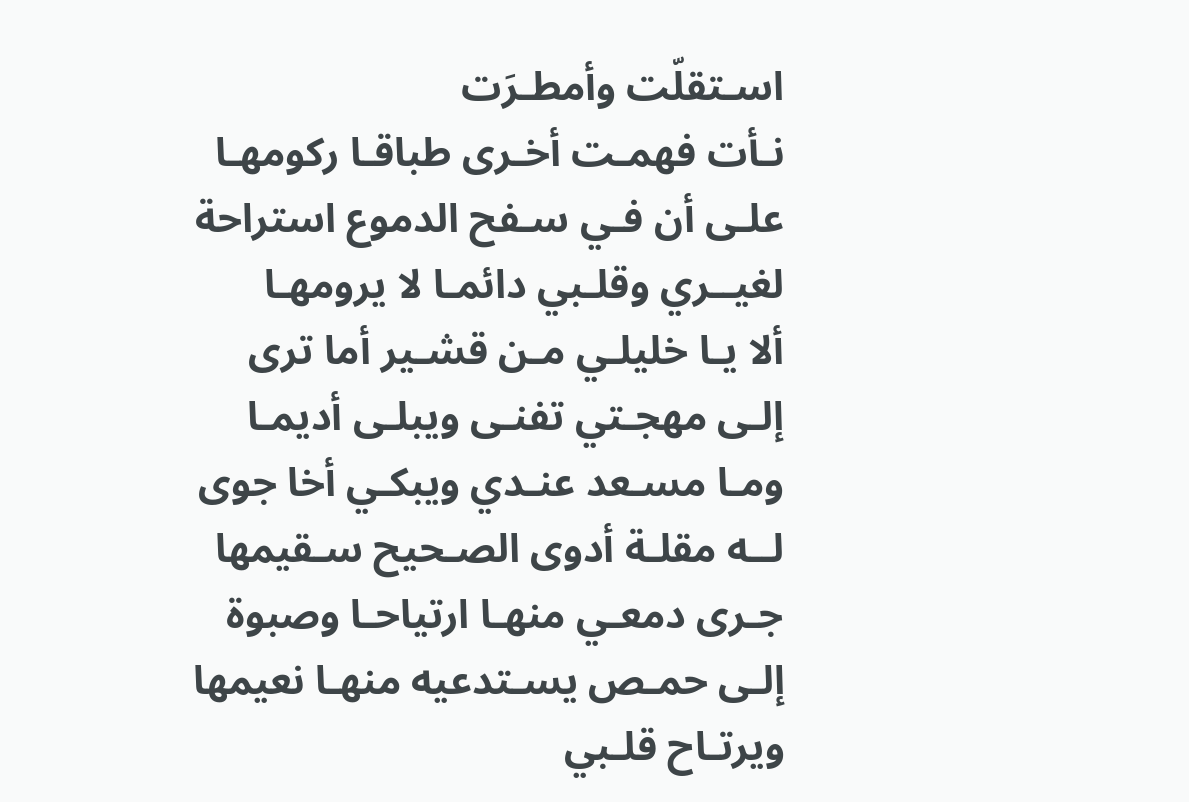اسـتقلّت وأمطـرَت
نـأت فهمـت أخـرى طباقـا ركومهـا
علـى أن فـي سـفح الدموع استراحة
لغيــري وقلـبي دائمـا لا يرومهـا
ألا يـا خليلـي مـن قشـير أما ترى
إلـى مهجـتي تفنـى ويبلـى أديمـا
ومـا مسـعد عنـدي ويبكـي أخا جوى
لــه مقلـة أدوى الصـحيح سـقيمها
جـرى دمعـي منهـا ارتياحـا وصبوة
إلـى حمـص يسـتدعيه منهـا نعيمها
ويرتـاح قلـبي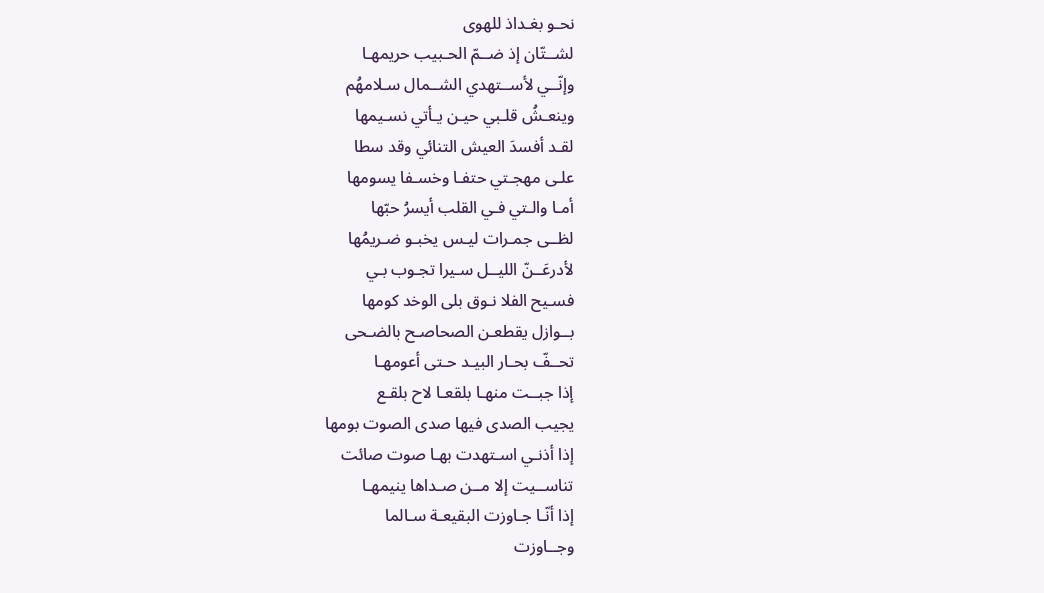نحـو بغـداذ للهوى
لشــتّان إذ ضــمّ الحـبيب حريمهـا
وإنّــي لأســتهدي الشــمال سـلامهُم
وينعـشُ قلـبي حيـن يـأتي نسـيمها
لقـد أفسدَ العيش التنائي وقد سطا
علـى مهجـتي حتفـا وخسـفا يسومها
أمـا والـتي فـي القلب أيسرُ حبّها
لظــى جمـرات ليـس يخبـو ضـريمُها
لأدرعَــنّ الليــل سـيرا تجـوب بـي
فسـيح الفلا نـوق بلى الوخد كومها
بــوازل يقطعـن الصحاصـح بالضـحى
تحــفّ بحـار البيـد حـتى أعومهـا
إذا جبــت منهـا بلقعـا لاح بلقـع
يجيب الصدى فيها صدى الصوت بومها
إذا أذنـي اسـتهدت بهـا صوت صائت
تناســيت إلا مــن صـداها ينيمهـا
إذا أنّـا جـاوزت البقيعـة سـالما
وجــاوزت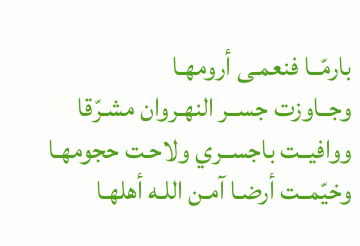بارمّــا فنعمـى أرومهـا
وجــاوزت جســر النهـروان مشـرّقا
ووافيــت باجســري ولاحـت حجومهـا
وخيّمــت أرضـا آمـن اللـه أهلهـا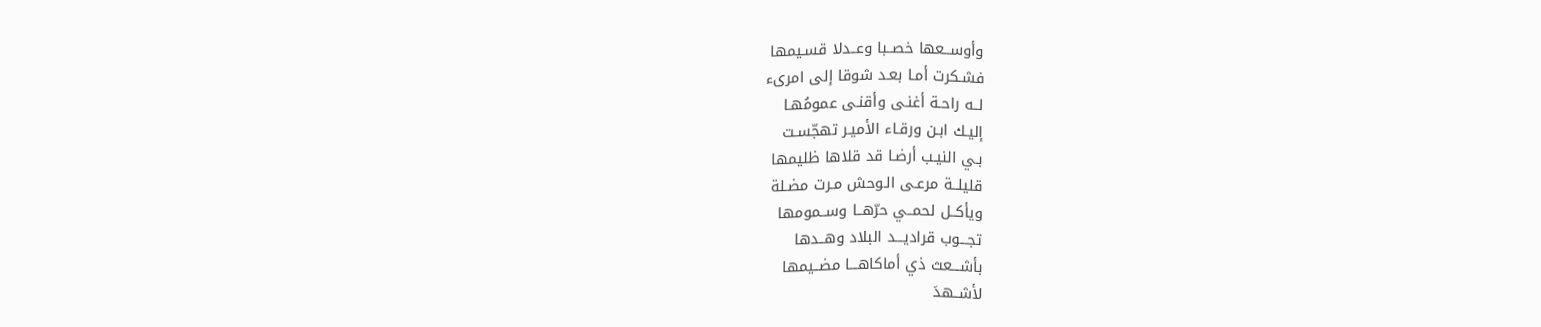وأوســعها خصــبا وعــدلا قسـيمها
فشـكرت أمـا بعـد شوقا إلى امرىء
لــه راحـة أغنـى وأقنـى عمومُهـا
إليـك ابـن ورقـاء الأميـر تهجّسـت
بـي النيـب أرضـا قد قلاها ظليمها
قليلــة مرعـى الـوحش مـرت مضـلة
ويأكــل لحمــي حرّهــا وســمومها
تجـــوب قراديـــد البلاد وهــدها
بأشـــعث ذي أماكاهـــا مضــيمها
لأشــهدَ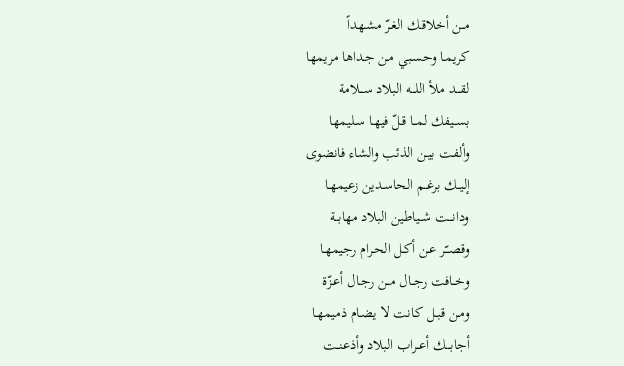مــن أخلاقـك الغـرّ مشـهداً
كريمـا وحسـبي مـن جـداها مريمها
لقـــد ملأ اللـــه البلاد ســـلامة
بســيفك لمــا قـلّ فيهـا سـليمها
وألفـت بيـن الذئب والشاء فانضوى
إليــك برغــم الحاسـدين زعيمهـا
ودانـــت شــياطين البلاد مهابــة
وقصــّر عـن أكـل الحـرام رجيمهـا
وخــافت رجــال مــن رجـال أعـزّة
ومـن قبـل كـانت لا يضـام ذميمهـا
أجابـــك أعــراب البلاد وأذعنــت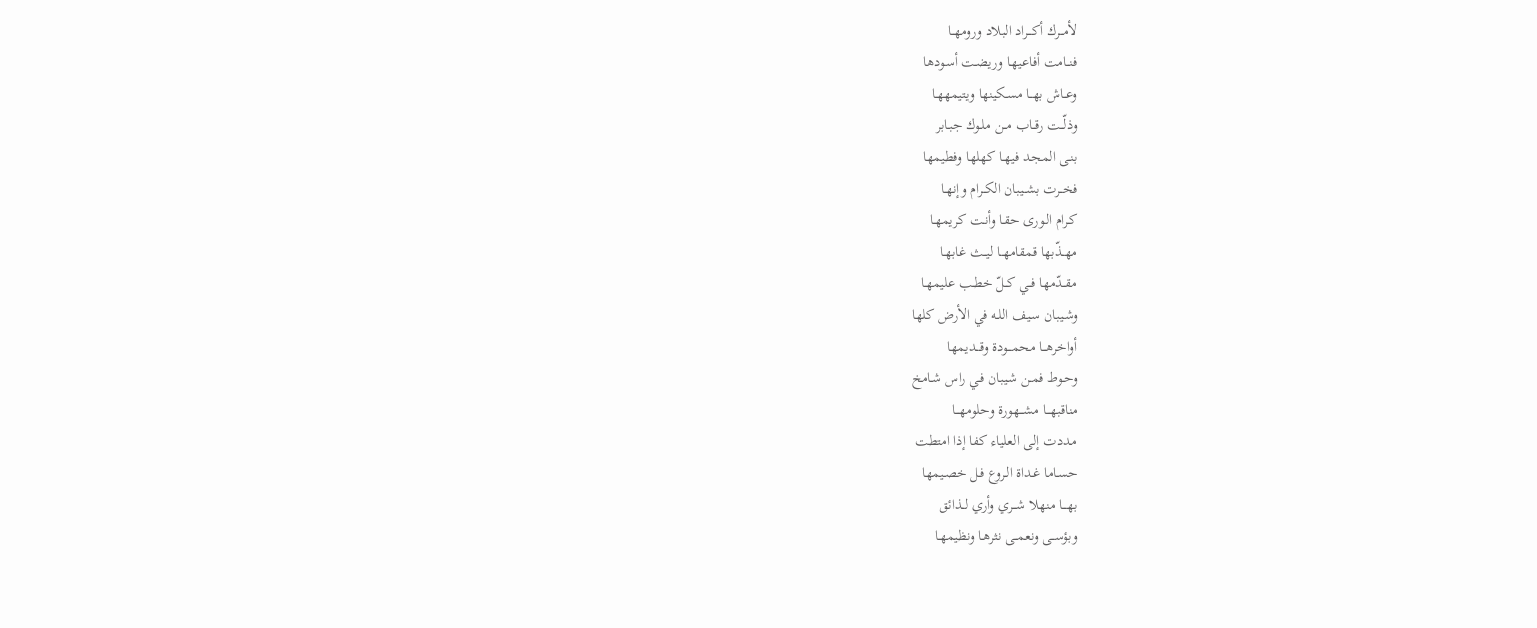لأمـــرك أكـــراد البلاد ورومهــا
فنــامت أفاعيهـا وريضـت أسـودها
وعــاش بهــا مسـكينها ويتيمههـا
وذلّــت رقــاب مــن ملـوك جبـابر
بنـى المجـد فيهـا كهلها وفطيمها
فخــرت بشــيبان الكــرام وإنهـا
كـرام الـورى حقـا وأنـت كريمهـا
مهــذّبها قمقامهــا ليــث غابهـا
مقــدّمها فــي كــلّ خطـب عليمهـا
وشـيبان سـيف اللـه في الأرض كلها
أواخرهـــا محمـــودة وقـــديمها
وحـوط فمـن شـيبان فـي راس شـامخ
مناقبهـــا مشـــهورة وحلومهـــا
مـددت إلى العلياء كفا إذا امتطت
حسـاما غـداة الـروع فـل خصـيمها
بهـــا منهلا شـــري وأري لــذائق
وبؤســى ونعمــى نثرهـا ونظيمهـا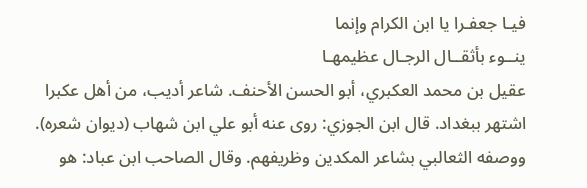فيـا جعفـرا يا ابن الكرام وإنما
ينــوء بأثقــال الرجـال عظيمهـا
عقيل بن محمد العكبري، أبو الحسن الأحنف. شاعر أديب، من أهل عكبرا اشتهر ببغداد. قال ابن الجوزي: روى عنه أبو علي ابن شهاب (ديوان شعره). ووصفه الثعالبي بشاعر المكدين وظريفهم. وقال الصاحب ابن عباد: هو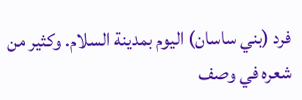فرد (بني ساسان) اليوم بمدينة السلام. وكثير من شعره في وصف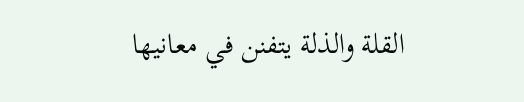القلة والذلة يتفنن في معانيها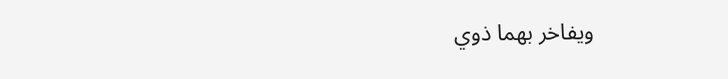ويفاخر بهما ذوي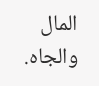المال والجاه.